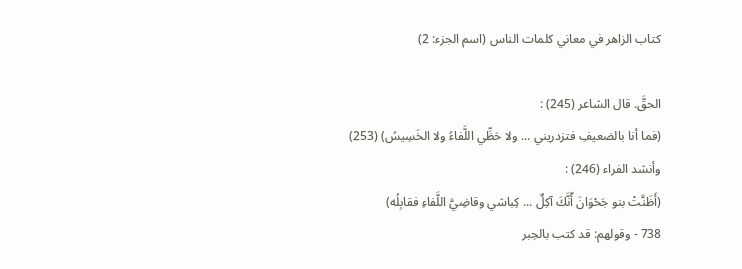كتاب الزاهر في معاني كلمات الناس (اسم الجزء: 2)

الحقَّ. قال الشاعر (245) :
(فما أنا بالضعيفِ فتزدريني ... ولا حَظِّي اللَّفاءُ ولا الخَسِيسُ) (253)
وأنشد الفراء (246) :
(أَظَنَّتْ بنو جَحْوَانَ أّنَّكَ آكِلٌ ... كِباشي وقاضِيَّ اللَّفاءِ فقابِلُه)
738 - وقولهم: قد كتب بالحِبر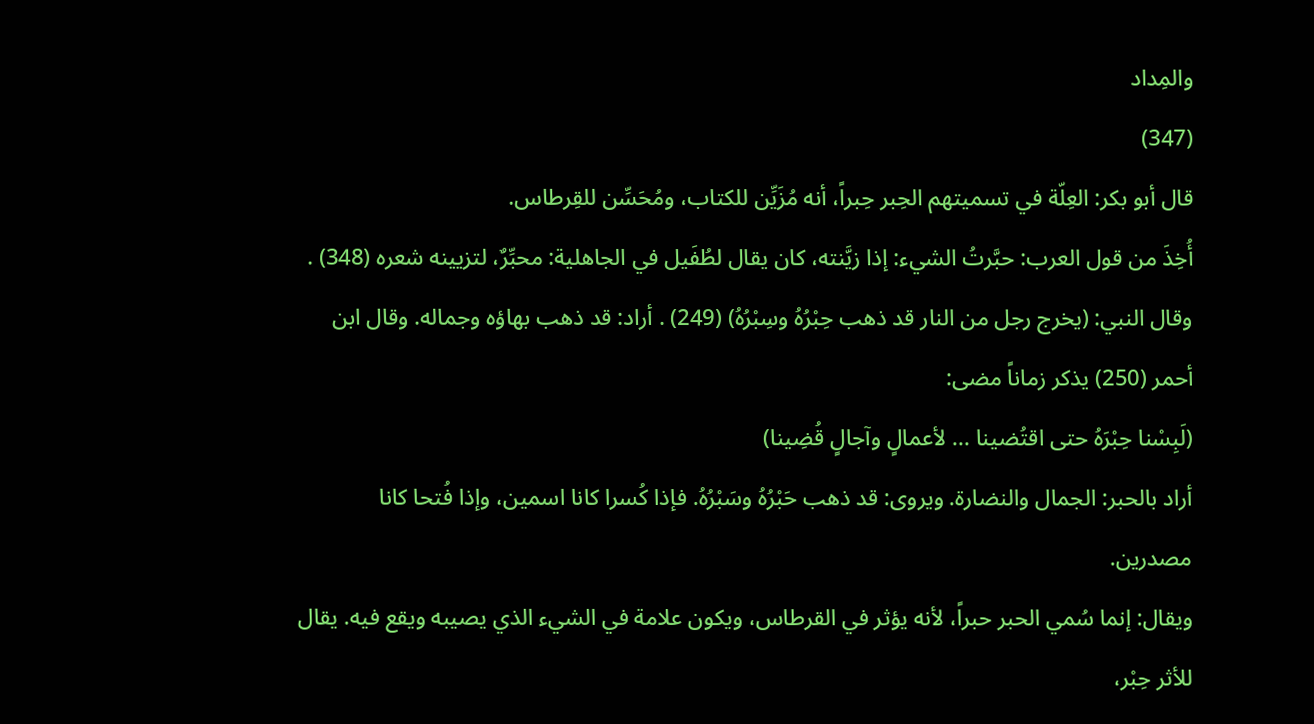والمِداد
(347)
قال أبو بكر: العِلّة في تسميتهم الحِبر حِبراً، أنه مُزَيِّن للكتاب، ومُحَسِّن للقِرطاس.
أُخِذَ من قول العرب: حبَّرتُ الشيء: إذا زيَّنته، كان يقال لطُفَيل في الجاهلية: محبِّرٌ، لتزيينه شعره (348) . وقال النبي: (يخرج رجل من النار قد ذهب حِبْرُهُ وسِبْرُهُ) (249) . أراد: قد ذهب بهاؤه وجماله. وقال ابن أحمر (250) يذكر زماناً مضى:
(لَبِسْنا حِبْرَهُ حتى اقتُضينا ... لأعمالٍ وآجالٍ قُضِينا)
أراد بالحبر: الجمال والنضارة. ويروى: قد ذهب حَبْرُهُ وسَبْرُهُ. فإذا كُسرا كانا اسمين، وإذا فُتحا كانا مصدرين.
ويقال: إنما سُمي الحبر حبراً، لأنه يؤثر في القرطاس، ويكون علامة في الشيء الذي يصيبه ويقع فيه. يقال للأثر حِبْر،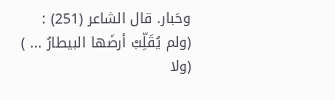وحَبار. قال الشاعر (251) :
(ولم يُقَلِّبْ أرضَها البيطارُ ... )
(ولا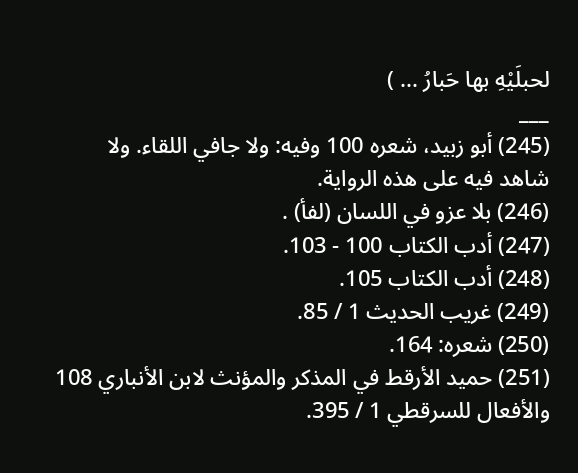لحبلَيْهِ بها حَبارُ ... )
___
(245) أبو زبيد، شعره 100 وفيه: ولا جافي اللقاء. ولا شاهد فيه على هذه الرواية.
(246) بلا عزو في اللسان (لفأ) .
(247) أدب الكتاب 100 - 103.
(248) أدب الكتاب 105.
(249) غريب الحديث 1 / 85.
(250) شعره: 164.
(251) حميد الأرقط في المذكر والمؤنث لابن الأنباري 108 والأفعال للسرقطي 1 / 395.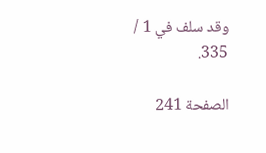وقد سلف في 1 / 335.

الصفحة 241